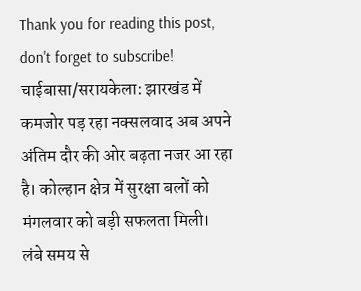Thank you for reading this post, don't forget to subscribe!
चाईबासा/सरायकेला: झारखंड में कमजोर पड़ रहा नक्सलवाद अब अपने अंतिम दौर की ओर बढ़ता नजर आ रहा है। कोल्हान क्षेत्र में सुरक्षा बलों को मंगलवार को बड़ी सफलता मिली। लंबे समय से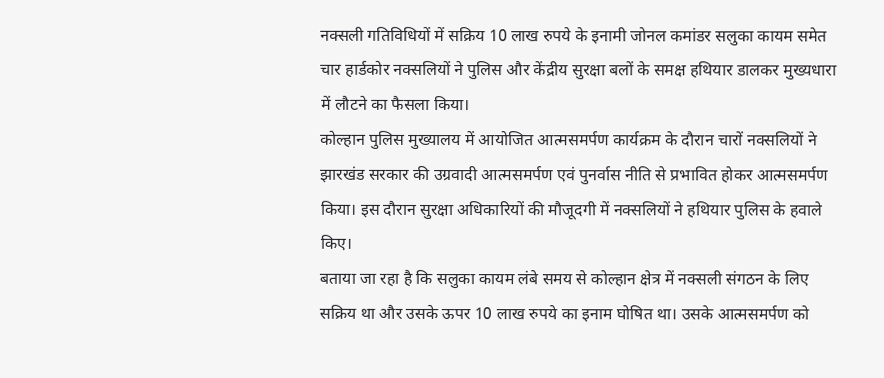नक्सली गतिविधियों में सक्रिय 10 लाख रुपये के इनामी जोनल कमांडर सलुका कायम समेत चार हार्डकोर नक्सलियों ने पुलिस और केंद्रीय सुरक्षा बलों के समक्ष हथियार डालकर मुख्यधारा में लौटने का फैसला किया।
कोल्हान पुलिस मुख्यालय में आयोजित आत्मसमर्पण कार्यक्रम के दौरान चारों नक्सलियों ने झारखंड सरकार की उग्रवादी आत्मसमर्पण एवं पुनर्वास नीति से प्रभावित होकर आत्मसमर्पण किया। इस दौरान सुरक्षा अधिकारियों की मौजूदगी में नक्सलियों ने हथियार पुलिस के हवाले किए।
बताया जा रहा है कि सलुका कायम लंबे समय से कोल्हान क्षेत्र में नक्सली संगठन के लिए सक्रिय था और उसके ऊपर 10 लाख रुपये का इनाम घोषित था। उसके आत्मसमर्पण को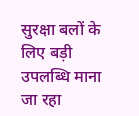सुरक्षा बलों के लिए बड़ी उपलब्धि माना जा रहा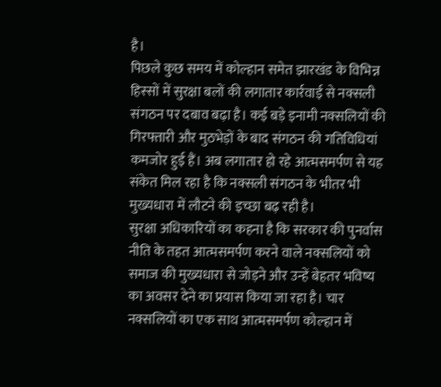है।
पिछले कुछ समय में कोल्हान समेत झारखंड के विभिन्न हिस्सों में सुरक्षा बलों की लगातार कार्रवाई से नक्सली संगठन पर दबाव बढ़ा है। कई बड़े इनामी नक्सलियों की गिरफ्तारी और मुठभेड़ों के बाद संगठन की गतिविधियां कमजोर हुई हैं। अब लगातार हो रहे आत्मसमर्पण से यह संकेत मिल रहा है कि नक्सली संगठन के भीतर भी मुख्यधारा में लौटने की इच्छा बढ़ रही है।
सुरक्षा अधिकारियों का कहना है कि सरकार की पुनर्वास नीति के तहत आत्मसमर्पण करने वाले नक्सलियों को समाज की मुख्यधारा से जोड़ने और उन्हें बेहतर भविष्य का अवसर देने का प्रयास किया जा रहा है। चार नक्सलियों का एक साथ आत्मसमर्पण कोल्हान में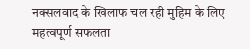नक्सलवाद के खिलाफ चल रही मुहिम के लिए महत्वपूर्ण सफलता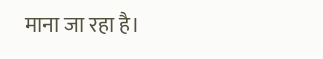माना जा रहा है।